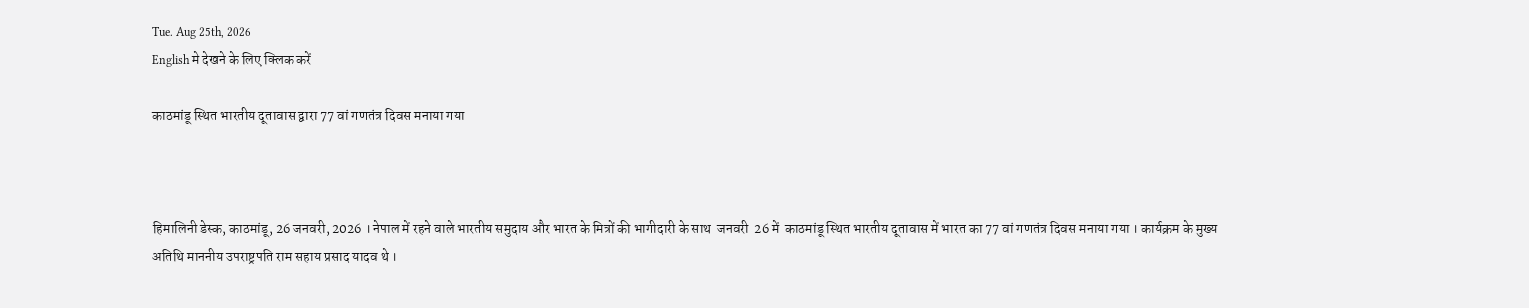Tue. Aug 25th, 2026
English मे देखने के लिए क्लिक करें

काठमांडू स्थित भारतीय दूतावास द्वारा 77 वां गणतंत्र दिवस मनाया गया



हिमालिनी डेस्क, काठमांडू, 26 जनवरी, 2026 । नेपाल में रहने वाले भारतीय समुदाय और भारत के मित्रों की भागीदारी के साथ  जनवरी  26 में  काठमांडू स्थित भारतीय दूतावास में भारत का 77 वां गणतंत्र दिवस मनाया गया । कार्यक्रम के मुख्य अतिथि माननीय उपराष्ट्रपति राम सहाय प्रसाद यादव थे ।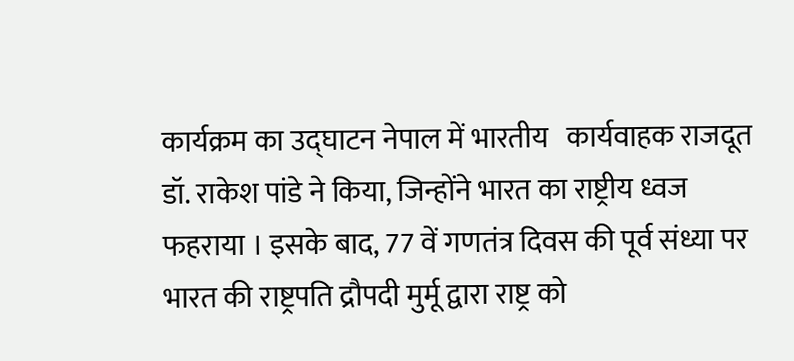कार्यक्रम का उद्घाटन नेपाल में भारतीय   कार्यवाहक राजदूत डॉ. राकेश पांडे ने किया, जिन्होंने भारत का राष्ट्रीय ध्वज फहराया । इसके बाद, 77 वें गणतंत्र दिवस की पूर्व संध्या पर भारत की राष्ट्रपति द्रौपदी मुर्मू द्वारा राष्ट्र को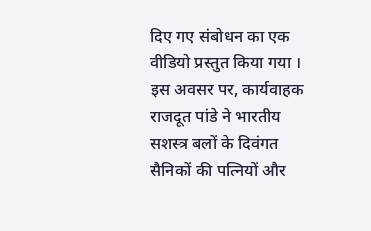दिए गए संबोधन का एक वीडियो प्रस्तुत किया गया । इस अवसर पर, कार्यवाहक राजदूत पांडे ने भारतीय सशस्त्र बलों के दिवंगत सैनिकों की पत्नियों और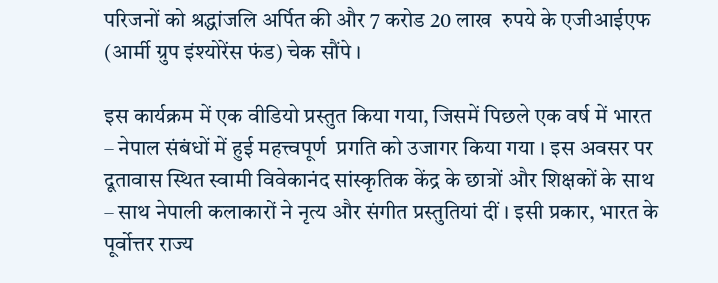परिजनों को श्रद्धांजलि अर्पित की और 7 करोड 20 लाख  रुपये के एजीआईएफ (आर्मी ग्रुप इंश्योरेंस फंड) चेक सौंपे ।

इस कार्यक्रम में एक वीडियो प्रस्तुत किया गया, जिसमें पिछले एक वर्ष में भारत – नेपाल संबंधों में हुई महत्त्वपूर्ण  प्रगति को उजागर किया गया । इस अवसर पर दूतावास स्थित स्वामी विवेकानंद सांस्कृतिक केंद्र के छात्रों और शिक्षकों के साथ – साथ नेपाली कलाकारों ने नृत्य और संगीत प्रस्तुतियां दीं । इसी प्रकार, भारत के पूर्वोत्तर राज्य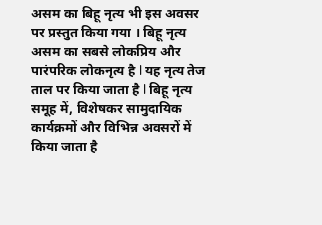असम का बिहू नृत्य भी इस अवसर पर प्रस्तुत किया गया । बिहू नृत्य असम का सबसे लोकप्रिय और पारंपरिक लोकनृत्य है l यह नृत्य तेज ताल पर किया जाता है l बिहू नृत्य समूह में, विशेषकर सामुदायिक कार्यक्रमों और विभिन्न अवसरों में किया जाता है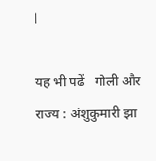l

यह भी पढें   गोली और राज्य : अंशुकुमारी झा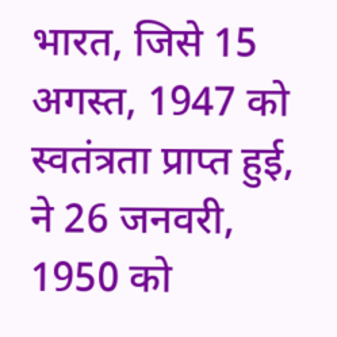भारत, जिसे 15 अगस्त, 1947 को स्वतंत्रता प्राप्त हुई, ने 26 जनवरी, 1950 को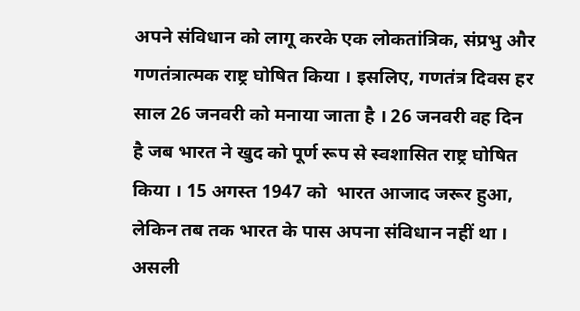अपने संविधान को लागू करके एक लोकतांत्रिक, संप्रभु और गणतंत्रात्मक राष्ट्र घोषित किया । इसलिए, गणतंत्र दिवस हर साल 26 जनवरी को मनाया जाता है । 26 जनवरी वह दिन है जब भारत ने खुद को पूर्ण रूप से स्वशासित राष्ट्र घोषित किया । 15 अगस्त 1947 को  भारत आजाद जरूर हुआ, लेकिन तब तक भारत के पास अपना संविधान नहीं था । असली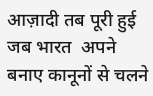आज़ादी तब पूरी हुई जब भारत  अपने बनाए कानूनों से चलने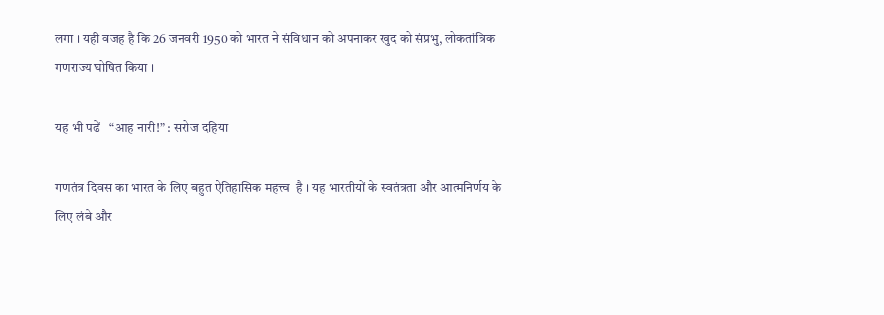लगा । यही वजह है कि 26 जनवरी 1950 को भारत ने संविधान को अपनाकर खुद को संप्रभु, लोकतांत्रिक गणराज्य घोषित किया ।

यह भी पढें   “आह नारी!” : सरोज दहिया

गणतंत्र दिवस का भारत के लिए बहुत ऐतिहासिक महत्त्व  है । यह भारतीयों के स्वतंत्रता और आत्मनिर्णय के लिए लंबे और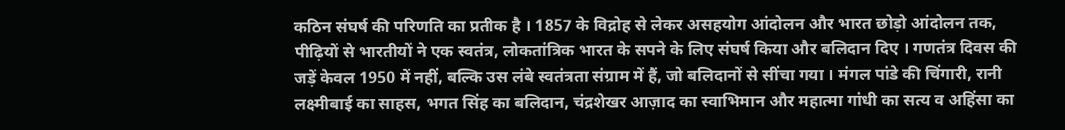कठिन संघर्ष की परिणति का प्रतीक है । 1857 के विद्रोह से लेकर असहयोग आंदोलन और भारत छोड़ो आंदोलन तक, पीढ़ियों से भारतीयों ने एक स्वतंत्र, लोकतांत्रिक भारत के सपने के लिए संघर्ष किया और बलिदान दिए । गणतंत्र दिवस की जड़ें केवल 1950 में नहीं, बल्कि उस लंबे स्वतंत्रता संग्राम में हैं, जो बलिदानों से सींचा गया । मंगल पांडे की चिंगारी, रानी लक्ष्मीबाई का साहस, भगत सिंह का बलिदान, चंद्रशेखर आज़ाद का स्वाभिमान और महात्मा गांधी का सत्य व अहिंसा का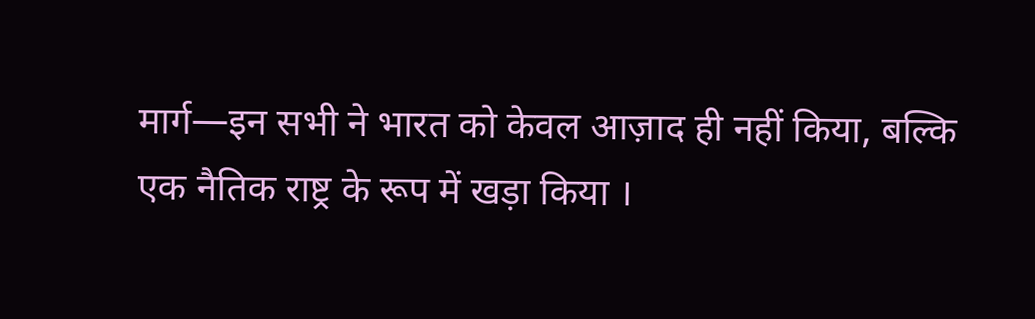मार्ग—इन सभी ने भारत को केवल आज़ाद ही नहीं किया, बल्कि एक नैतिक राष्ट्र के रूप में खड़ा किया ।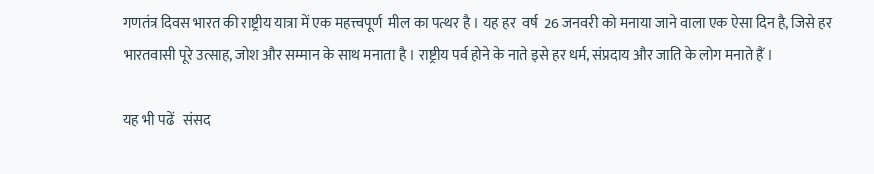गणतंत्र दिवस भारत की राष्ट्रीय यात्रा में एक महत्त्वपूर्ण  मील का पत्थर है । यह हर  वर्ष  26 जनवरी को मनाया जाने वाला एक ऐसा दिन है, जिसे हर भारतवासी पूरे उत्साह, जोश और सम्मान के साथ मनाता है । राष्ट्रीय पर्व होने के नाते इसे हर धर्म, संप्रदाय और जाति के लोग मनाते हैं ।

यह भी पढें   संसद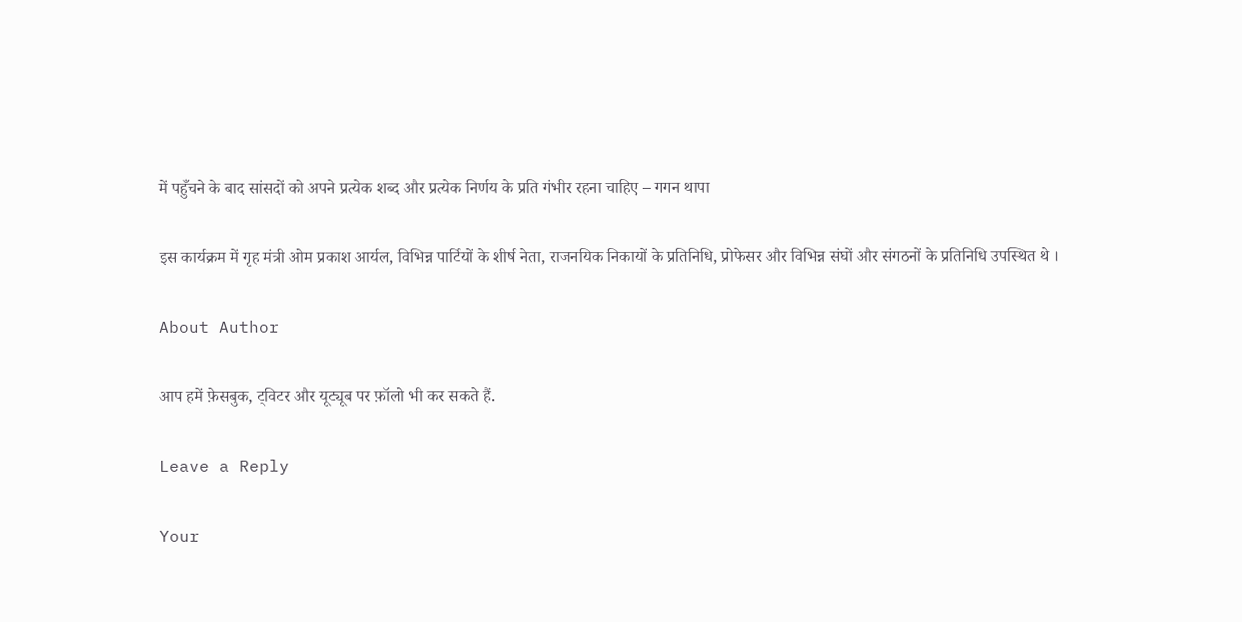में पहुँचने के बाद सांसदों को अपने प्रत्येक शब्द और प्रत्येक निर्णय के प्रति गंभीर रहना चाहिए – गगन थापा

इस कार्यक्रम में गृह मंत्री ओम प्रकाश आर्यल, विभिन्न पार्टियों के शीर्ष नेता, राजनयिक निकायों के प्रतिनिधि, प्रोफेसर और विभिन्न संघों और संगठनों के प्रतिनिधि उपस्थित थे ।

About Author

आप हमें फ़ेसबुक, ट्विटर और यूट्यूब पर फ़ॉलो भी कर सकते हैं.

Leave a Reply

Your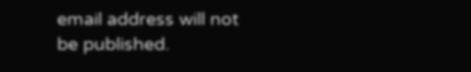email address will not be published.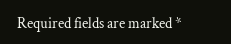Required fields are marked *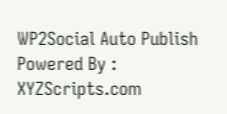WP2Social Auto Publish Powered By : XYZScripts.com